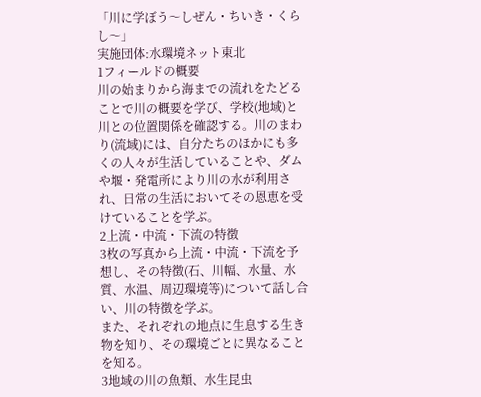「川に学ぼう〜しぜん・ちいき・くらし〜」
実施団体:水環境ネット東北
1フィールドの概要
川の始まりから海までの流れをたどることで川の概要を学び、学校(地域)と川との位置関係を確認する。川のまわり(流域)には、自分たちのほかにも多くの人々が生活していることや、ダムや堰・発電所により川の水が利用され、日常の生活においてその恩恵を受けていることを学ぶ。
2上流・中流・下流の特徴
3枚の写真から上流・中流・下流を予想し、その特徴(石、川幅、水量、水質、水温、周辺環境等)について話し合い、川の特徴を学ぶ。
また、それぞれの地点に生息する生き物を知り、その環境ごとに異なることを知る。
3地域の川の魚類、水生昆虫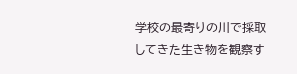学校の最寄りの川で採取してきた生き物を観察す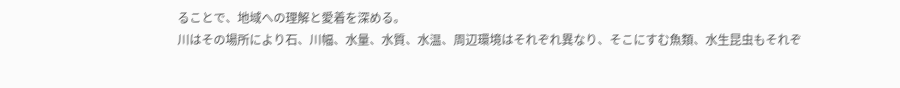ることで、地域への理解と愛着を深める。
川はその場所により石、川幅、水量、水質、水温、周辺環境はそれぞれ異なり、そこにすむ魚類、水生昆虫もそれぞ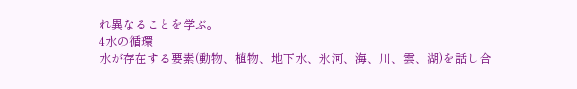れ異なることを学ぶ。
4水の循環
水が存在する要素(動物、植物、地下水、氷河、海、川、雲、湖)を話し合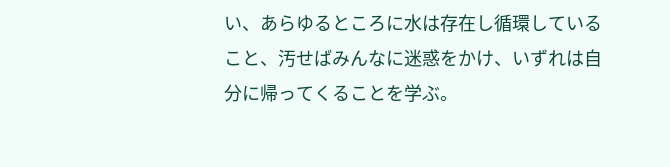い、あらゆるところに水は存在し循環していること、汚せばみんなに迷惑をかけ、いずれは自分に帰ってくることを学ぶ。